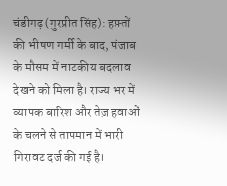चंडीगढ़ (गुरप्रीत सिंह): हफ़्तों की भीषण गर्मी के बाद, पंजाब के मौसम में नाटकीय बदलाव देखने को मिला है। राज्य भर में व्यापक बारिश और तेज़ हवाओं के चलने से तापमान में भारी गिरावट दर्ज की गई है।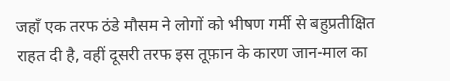जहाँ एक तरफ ठंडे मौसम ने लोगों को भीषण गर्मी से बहुप्रतीक्षित राहत दी है, वहीं दूसरी तरफ इस तूफ़ान के कारण जान-माल का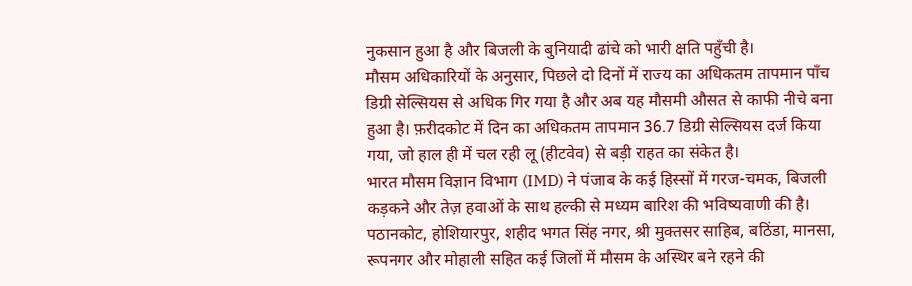नुकसान हुआ है और बिजली के बुनियादी ढांचे को भारी क्षति पहुँची है।
मौसम अधिकारियों के अनुसार, पिछले दो दिनों में राज्य का अधिकतम तापमान पाँच डिग्री सेल्सियस से अधिक गिर गया है और अब यह मौसमी औसत से काफी नीचे बना हुआ है। फ़रीदकोट में दिन का अधिकतम तापमान 36.7 डिग्री सेल्सियस दर्ज किया गया, जो हाल ही में चल रही लू (हीटवेव) से बड़ी राहत का संकेत है।
भारत मौसम विज्ञान विभाग (IMD) ने पंजाब के कई हिस्सों में गरज-चमक, बिजली कड़कने और तेज़ हवाओं के साथ हल्की से मध्यम बारिश की भविष्यवाणी की है। पठानकोट, होशियारपुर, शहीद भगत सिंह नगर, श्री मुक्तसर साहिब, बठिंडा, मानसा, रूपनगर और मोहाली सहित कई जिलों में मौसम के अस्थिर बने रहने की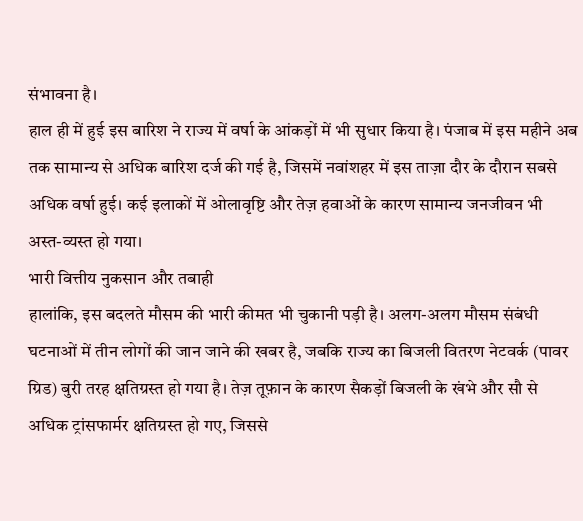संभावना है।
हाल ही में हुई इस बारिश ने राज्य में वर्षा के आंकड़ों में भी सुधार किया है। पंजाब में इस महीने अब तक सामान्य से अधिक बारिश दर्ज की गई है, जिसमें नवांशहर में इस ताज़ा दौर के दौरान सबसे अधिक वर्षा हुई। कई इलाकों में ओलावृष्टि और तेज़ हवाओं के कारण सामान्य जनजीवन भी अस्त-व्यस्त हो गया।
भारी वित्तीय नुकसान और तबाही
हालांकि, इस बदलते मौसम की भारी कीमत भी चुकानी पड़ी है। अलग-अलग मौसम संबंधी घटनाओं में तीन लोगों की जान जाने की खबर है, जबकि राज्य का बिजली वितरण नेटवर्क (पावर ग्रिड) बुरी तरह क्षतिग्रस्त हो गया है। तेज़ तूफ़ान के कारण सैकड़ों बिजली के खंभे और सौ से अधिक ट्रांसफार्मर क्षतिग्रस्त हो गए, जिससे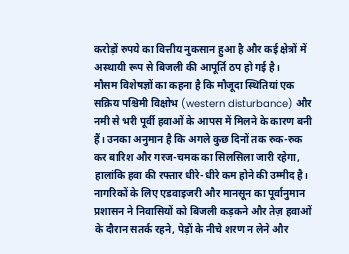करोड़ों रुपये का वित्तीय नुकसान हुआ है और कई क्षेत्रों में अस्थायी रूप से बिजली की आपूर्ति ठप हो गई है।
मौसम विशेषज्ञों का कहना है कि मौजूदा स्थितियां एक सक्रिय पश्चिमी विक्षोभ (western disturbance) और नमी से भरी पूर्वी हवाओं के आपस में मिलने के कारण बनी हैं। उनका अनुमान है कि अगले कुछ दिनों तक रुक-रुक कर बारिश और गरज-चमक का सिलसिला जारी रहेगा, हालांकि हवा की रफ्तार धीरे-धीरे कम होने की उम्मीद है।
नागरिकों के लिए एडवाइजरी और मानसून का पूर्वानुमान
प्रशासन ने निवासियों को बिजली कड़कने और तेज़ हवाओं के दौरान सतर्क रहने, पेड़ों के नीचे शरण न लेने और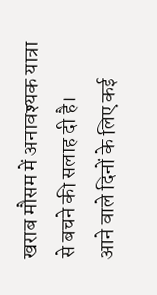खराब मौसम में अनावश्यक यात्रा से बचने की सलाह दी है।
आने वाले दिनों के लिए कई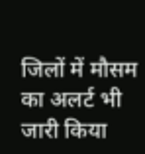जिलों में मौसम का अलर्ट भी जारी किया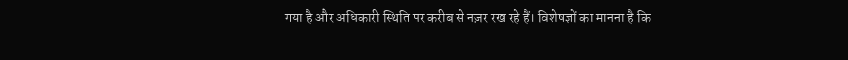गया है और अधिकारी स्थिति पर करीब से नज़र रख रहे हैं। विशेषज्ञों का मानना है कि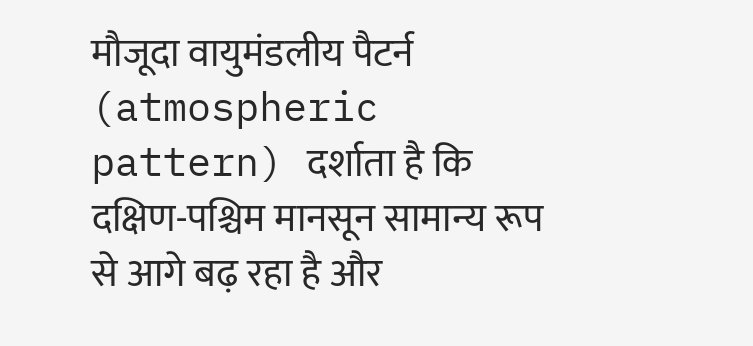मौजूदा वायुमंडलीय पैटर्न (atmospheric pattern) दर्शाता है कि दक्षिण-पश्चिम मानसून सामान्य रूप से आगे बढ़ रहा है और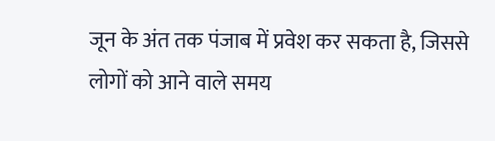जून के अंत तक पंजाब में प्रवेश कर सकता है, जिससे लोगों को आने वाले समय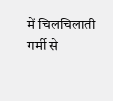में चिलचिलाती गर्मी से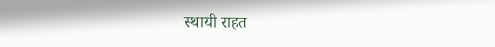स्थायी राहत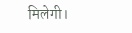मिलेगी।